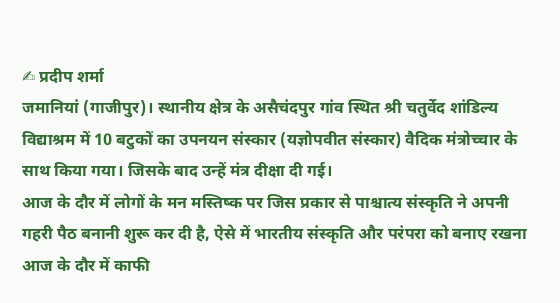✍ प्रदीप शर्मा
जमानियां (गाजीपुर)। स्थानीय क्षेत्र के असैचंदपुर गांव स्थित श्री चतुर्वेद शांडिल्य विद्याश्रम में 10 बटुकों का उपनयन संस्कार (यज्ञोपवीत संस्कार) वैदिक मंत्रोच्चार के साथ किया गया। जिसके बाद उन्हें मंत्र दीक्षा दी गई।
आज के दौर में लोगों के मन मस्तिष्क पर जिस प्रकार से पाश्चात्य संस्कृति ने अपनी गहरी पैठ बनानी शुरू कर दी है, ऐसे में भारतीय संस्कृति और परंपरा को बनाए रखना आज के दौर में काफी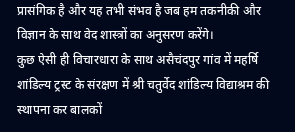प्रासंगिक है और यह तभी संभव है जब हम तकनीकी और विज्ञान के साथ वेद शास्त्रों का अनुसरण करेंगे।
कुछ ऐसी ही विचारधारा के साथ असैचंदपुर गांव में महर्षि शांडिल्य ट्रस्ट के संरक्षण में श्री चतुर्वेद शांडिल्य विद्याश्रम की स्थापना कर बालकों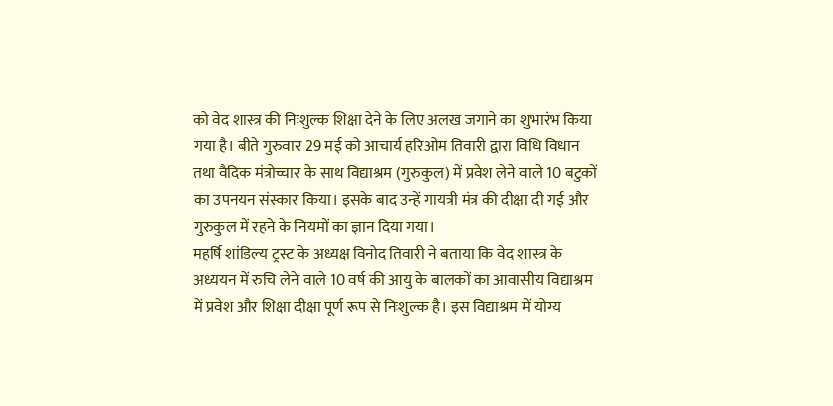को वेद शास्त्र की निःशुल्क शिक्षा देने के लिए अलख जगाने का शुभारंभ किया गया है। बीते गुरुवार 29 मई को आचार्य हरिओम तिवारी द्वारा विधि विधान तथा वैदिक मंत्रोच्चार के साथ विद्याश्रम (गुरुकुल) में प्रवेश लेने वाले 10 बटुकों का उपनयन संस्कार किया। इसके बाद उन्हें गायत्री मंत्र की दीक्षा दी गई और गुरुकुल में रहने के नियमों का ज्ञान दिया गया।
महर्षि शांडिल्य ट्रस्ट के अध्यक्ष विनोद तिवारी ने बताया कि वेद शास्त्र के अध्ययन में रुचि लेने वाले 10 वर्ष की आयु के बालकों का आवासीय विद्याश्रम में प्रवेश और शिक्षा दीक्षा पूर्ण रूप से निःशुल्क है। इस विद्याश्रम में योग्य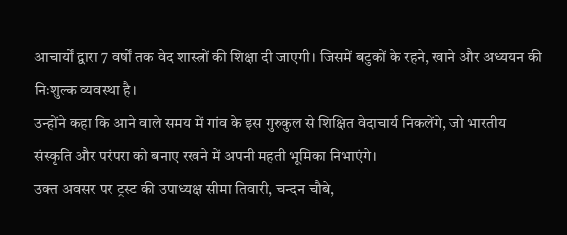आचार्यों द्वारा 7 वर्षों तक वेद शास्त्रों की शिक्षा दी जाएगी। जिसमें बटुकों के रहने, खाने और अध्ययन की निःशुल्क व्यवस्था है।
उन्होंने कहा कि आने वाले समय में गांव के इस गुरुकुल से शिक्षित वेदाचार्य निकलेंगे, जो भारतीय संस्कृति और परंपरा को बनाए रखने में अपनी महती भूमिका निभाएंगे।
उक्त अवसर पर ट्रस्ट की उपाध्यक्ष सीमा तिवारी, चन्दन चौबे,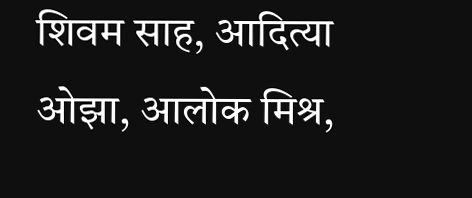शिवम साह, आदित्या ओझा, आलोक मिश्र,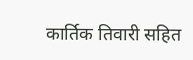कार्तिक तिवारी सहित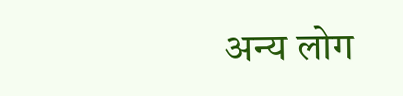अन्य लोग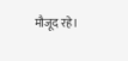मौजूद रहे।